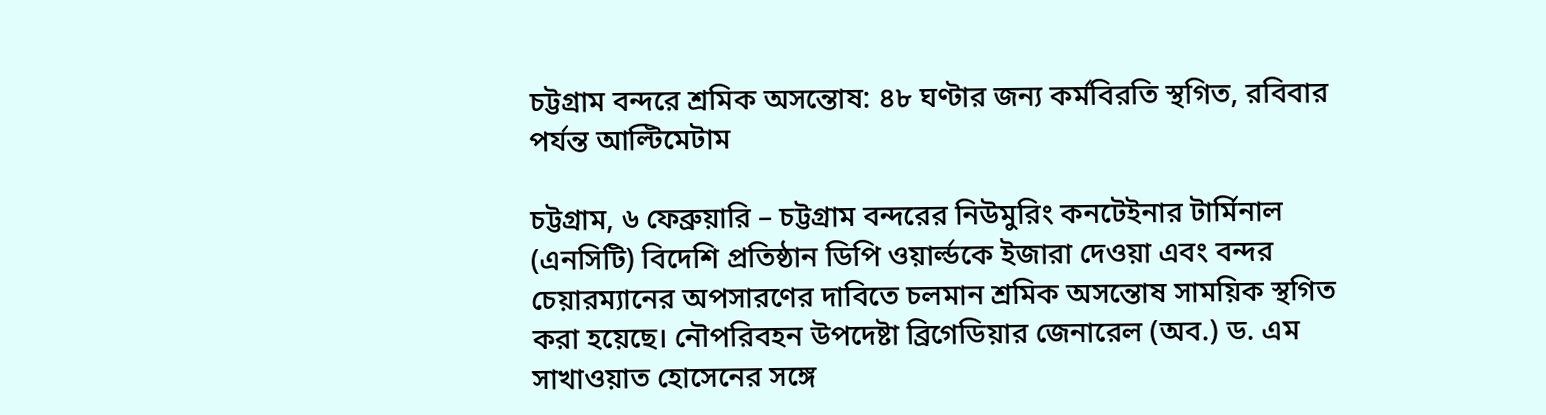চট্টগ্রাম বন্দরে শ্রমিক অসন্তোষ: ৪৮ ঘণ্টার জন্য কর্মবিরতি স্থগিত, রবিবার পর্যন্ত আল্টিমেটাম

চট্টগ্রাম, ৬ ফেব্রুয়ারি – চট্টগ্রাম বন্দরের নিউমুরিং কনটেইনার টার্মিনাল (এনসিটি) বিদেশি প্রতিষ্ঠান ডিপি ওয়ার্ল্ডকে ইজারা দেওয়া এবং বন্দর চেয়ারম্যানের অপসারণের দাবিতে চলমান শ্রমিক অসন্তোষ সাময়িক স্থগিত করা হয়েছে। নৌপরিবহন উপদেষ্টা ব্রিগেডিয়ার জেনারেল (অব.) ড. এম সাখাওয়াত হোসেনের সঙ্গে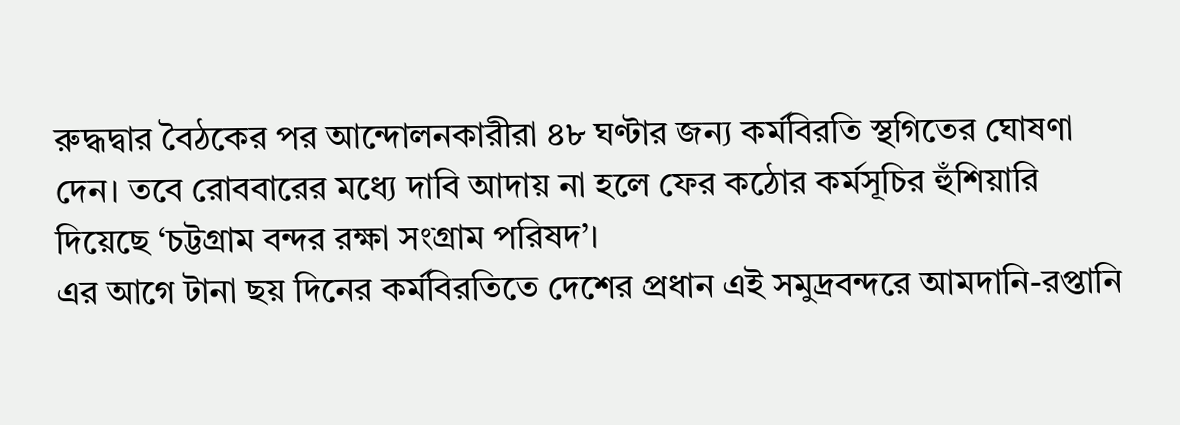রুদ্ধদ্বার বৈঠকের পর আন্দোলনকারীরা ৪৮ ঘণ্টার জন্য কর্মবিরতি স্থগিতের ঘোষণা দেন। তবে রোববারের মধ্যে দাবি আদায় না হলে ফের কঠোর কর্মসূচির হুঁশিয়ারি দিয়েছে ‘চট্টগ্রাম বন্দর রক্ষা সংগ্রাম পরিষদ’।
এর আগে টানা ছয় দিনের কর্মবিরতিতে দেশের প্রধান এই সমুদ্রবন্দরে আমদানি-রপ্তানি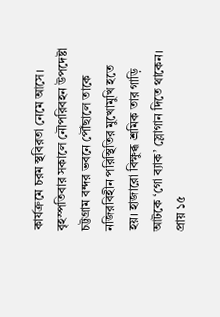কার্যক্রমে চরম স্থবিরতা নেমে আসে। বৃহস্পতিবার সকালে নৌপরিবহন উপদেষ্টা চট্টগ্রাম বন্দর ভবনে পৌঁছালে তাকে নজিরবিহীন পরিস্থিতির মুখোমুখি হতে হয়। হাজারো বিক্ষুব্ধ শ্রমিক তার গাড়ি আটকে ‘গো ব্যাক’ স্লোগান দিতে থাকেন। প্রায় ১৫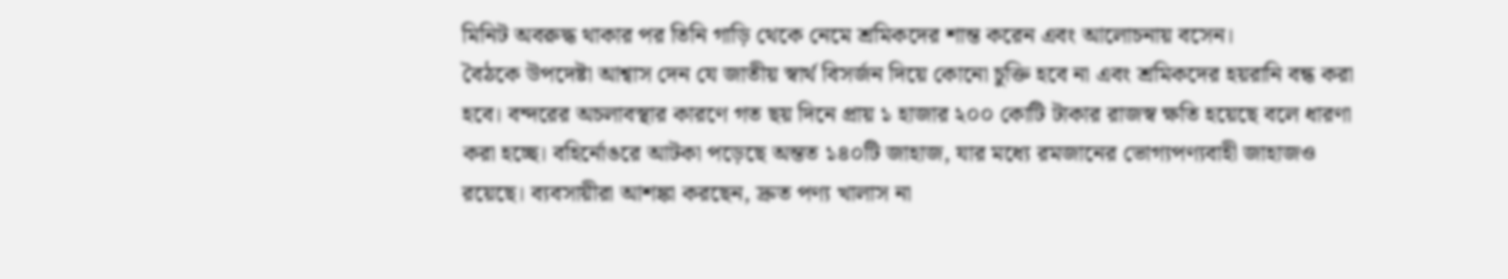মিনিট অবরুদ্ধ থাকার পর তিনি গাড়ি থেকে নেমে শ্রমিকদের শান্ত করেন এবং আলোচনায় বসেন।
বৈঠকে উপদেষ্টা আশ্বাস দেন যে জাতীয় স্বার্থ বিসর্জন দিয়ে কোনো চুক্তি হবে না এবং শ্রমিকদের হয়রানি বন্ধ করা হবে। বন্দরের অচলাবস্থার কারণে গত ছয় দিনে প্রায় ১ হাজার ২০০ কোটি টাকার রাজস্ব ক্ষতি হয়েছে বলে ধারণা করা হচ্ছে। বহির্নোঙরে আটকা পড়েছে অন্তত ১৪০টি জাহাজ, যার মধ্যে রমজানের ভোগ্যপণ্যবাহী জাহাজও রয়েছে। ব্যবসায়ীরা আশঙ্কা করছেন, দ্রুত পণ্য খালাস না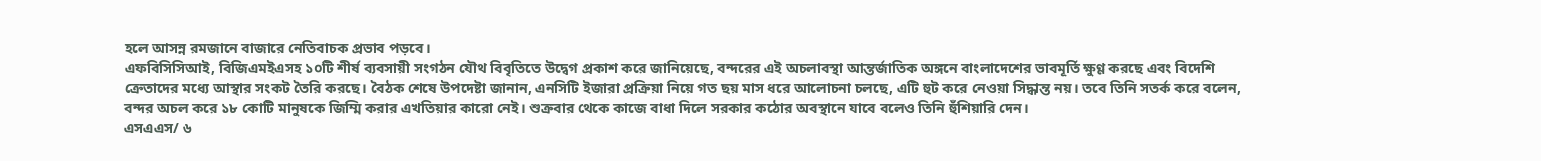হলে আসন্ন রমজানে বাজারে নেতিবাচক প্রভাব পড়বে।
এফবিসিসিআই, বিজিএমইএসহ ১০টি শীর্ষ ব্যবসায়ী সংগঠন যৌথ বিবৃতিতে উদ্বেগ প্রকাশ করে জানিয়েছে, বন্দরের এই অচলাবস্থা আন্তর্জাতিক অঙ্গনে বাংলাদেশের ভাবমূর্তি ক্ষুণ্ণ করছে এবং বিদেশি ক্রেতাদের মধ্যে আস্থার সংকট তৈরি করছে। বৈঠক শেষে উপদেষ্টা জানান, এনসিটি ইজারা প্রক্রিয়া নিয়ে গত ছয় মাস ধরে আলোচনা চলছে, এটি হুট করে নেওয়া সিদ্ধান্ত নয়। তবে তিনি সতর্ক করে বলেন, বন্দর অচল করে ১৮ কোটি মানুষকে জিম্মি করার এখতিয়ার কারো নেই। শুক্রবার থেকে কাজে বাধা দিলে সরকার কঠোর অবস্থানে যাবে বলেও তিনি হুঁশিয়ারি দেন।
এসএএস/ ৬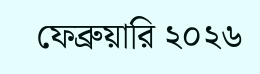ফেব্রুয়ারি ২০২৬